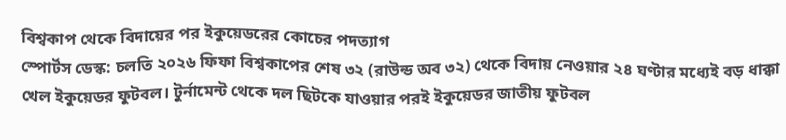বিশ্বকাপ থেকে বিদায়ের পর ইকুয়েডরের কোচের পদত্যাগ
স্পোর্টস ডেস্ক: চলতি ২০২৬ ফিফা বিশ্বকাপের শেষ ৩২ (রাউন্ড অব ৩২) থেকে বিদায় নেওয়ার ২৪ ঘণ্টার মধ্যেই বড় ধাক্কা খেল ইকুয়েডর ফুটবল। টুর্নামেন্ট থেকে দল ছিটকে যাওয়ার পরই ইকুয়েডর জাতীয় ফুটবল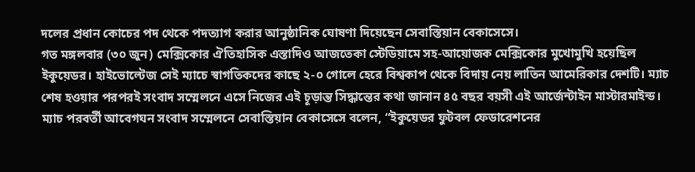দলের প্রধান কোচের পদ থেকে পদত্যাগ করার আনুষ্ঠানিক ঘোষণা দিয়েছেন সেবাস্তিয়ান বেকাসেসে।
গত মঙ্গলবার (৩০ জুন) মেক্সিকোর ঐতিহাসিক এস্তাদিও আজতেকা স্টেডিয়ামে সহ-আয়োজক মেক্সিকোর মুখোমুখি হয়েছিল ইকুয়েডর। হাইভোল্টেজ সেই ম্যাচে স্বাগতিকদের কাছে ২-০ গোলে হেরে বিশ্বকাপ থেকে বিদায় নেয় লাতিন আমেরিকার দেশটি। ম্যাচ শেষ হওয়ার পরপরই সংবাদ সম্মেলনে এসে নিজের এই চূড়ান্ত সিদ্ধান্তের কথা জানান ৪৫ বছর বয়সী এই আর্জেন্টাইন মাস্টারমাইন্ড।
ম্যাচ পরবর্তী আবেগঘন সংবাদ সম্মেলনে সেবাস্তিয়ান বেকাসেসে বলেন, “ইকুয়েডর ফুটবল ফেডারেশনের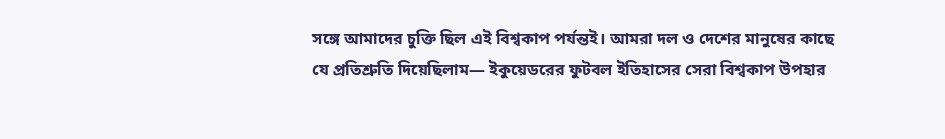সঙ্গে আমাদের চুক্তি ছিল এই বিশ্বকাপ পর্যন্তই। আমরা দল ও দেশের মানুষের কাছে যে প্রতিশ্রুতি দিয়েছিলাম— ইকুয়েডরের ফুটবল ইতিহাসের সেরা বিশ্বকাপ উপহার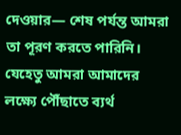দেওয়ার— শেষ পর্যন্ত আমরা তা পূরণ করতে পারিনি। যেহেতু আমরা আমাদের লক্ষ্যে পৌঁছাতে ব্যর্থ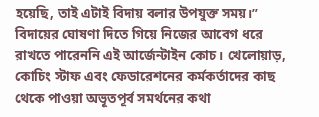হয়েছি, তাই এটাই বিদায় বলার উপযুক্ত সময়।”
বিদায়ের ঘোষণা দিতে গিয়ে নিজের আবেগ ধরে রাখতে পারেননি এই আর্জেন্টাইন কোচ। খেলোয়াড়, কোচিং স্টাফ এবং ফেডারেশনের কর্মকর্তাদের কাছ থেকে পাওয়া অভূতপূর্ব সমর্থনের কথা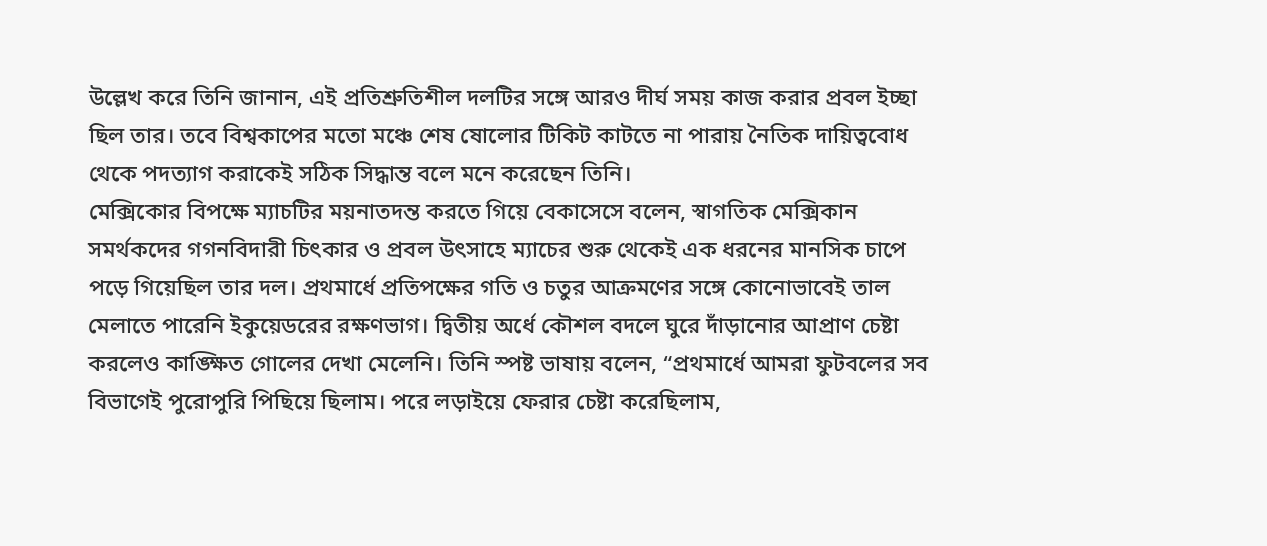উল্লেখ করে তিনি জানান, এই প্রতিশ্রুতিশীল দলটির সঙ্গে আরও দীর্ঘ সময় কাজ করার প্রবল ইচ্ছা ছিল তার। তবে বিশ্বকাপের মতো মঞ্চে শেষ ষোলোর টিকিট কাটতে না পারায় নৈতিক দায়িত্ববোধ থেকে পদত্যাগ করাকেই সঠিক সিদ্ধান্ত বলে মনে করেছেন তিনি।
মেক্সিকোর বিপক্ষে ম্যাচটির ময়নাতদন্ত করতে গিয়ে বেকাসেসে বলেন, স্বাগতিক মেক্সিকান সমর্থকদের গগনবিদারী চিৎকার ও প্রবল উৎসাহে ম্যাচের শুরু থেকেই এক ধরনের মানসিক চাপে পড়ে গিয়েছিল তার দল। প্রথমার্ধে প্রতিপক্ষের গতি ও চতুর আক্রমণের সঙ্গে কোনোভাবেই তাল মেলাতে পারেনি ইকুয়েডরের রক্ষণভাগ। দ্বিতীয় অর্ধে কৌশল বদলে ঘুরে দাঁড়ানোর আপ্রাণ চেষ্টা করলেও কাঙ্ক্ষিত গোলের দেখা মেলেনি। তিনি স্পষ্ট ভাষায় বলেন, “প্রথমার্ধে আমরা ফুটবলের সব বিভাগেই পুরোপুরি পিছিয়ে ছিলাম। পরে লড়াইয়ে ফেরার চেষ্টা করেছিলাম,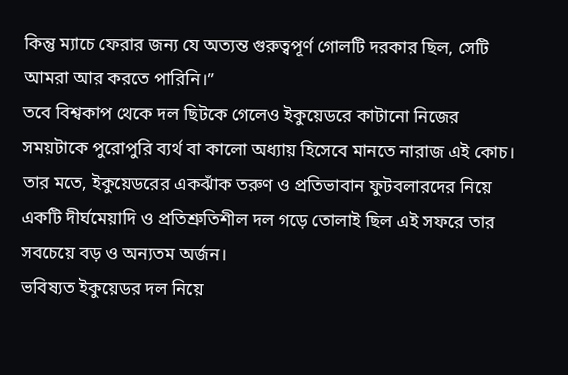কিন্তু ম্যাচে ফেরার জন্য যে অত্যন্ত গুরুত্বপূর্ণ গোলটি দরকার ছিল, সেটি আমরা আর করতে পারিনি।”
তবে বিশ্বকাপ থেকে দল ছিটকে গেলেও ইকুয়েডরে কাটানো নিজের সময়টাকে পুরোপুরি ব্যর্থ বা কালো অধ্যায় হিসেবে মানতে নারাজ এই কোচ। তার মতে, ইকুয়েডরের একঝাঁক তরুণ ও প্রতিভাবান ফুটবলারদের নিয়ে একটি দীর্ঘমেয়াদি ও প্রতিশ্রুতিশীল দল গড়ে তোলাই ছিল এই সফরে তার সবচেয়ে বড় ও অন্যতম অর্জন।
ভবিষ্যত ইকুয়েডর দল নিয়ে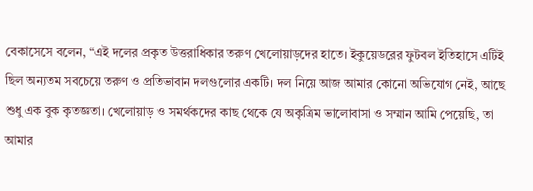বেকাসেসে বলেন, “এই দলের প্রকৃত উত্তরাধিকার তরুণ খেলোয়াড়দের হাতে। ইকুয়েডরের ফুটবল ইতিহাসে এটিই ছিল অন্যতম সবচেয়ে তরুণ ও প্রতিভাবান দলগুলোর একটি। দল নিয়ে আজ আমার কোনো অভিযোগ নেই, আছে শুধু এক বুক কৃতজ্ঞতা। খেলোয়াড় ও সমর্থকদের কাছ থেকে যে অকৃত্রিম ভালোবাসা ও সম্মান আমি পেয়েছি, তা আমার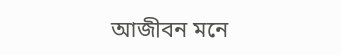আজীবন মনে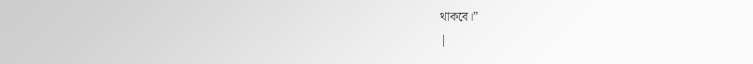থাকবে।”
|